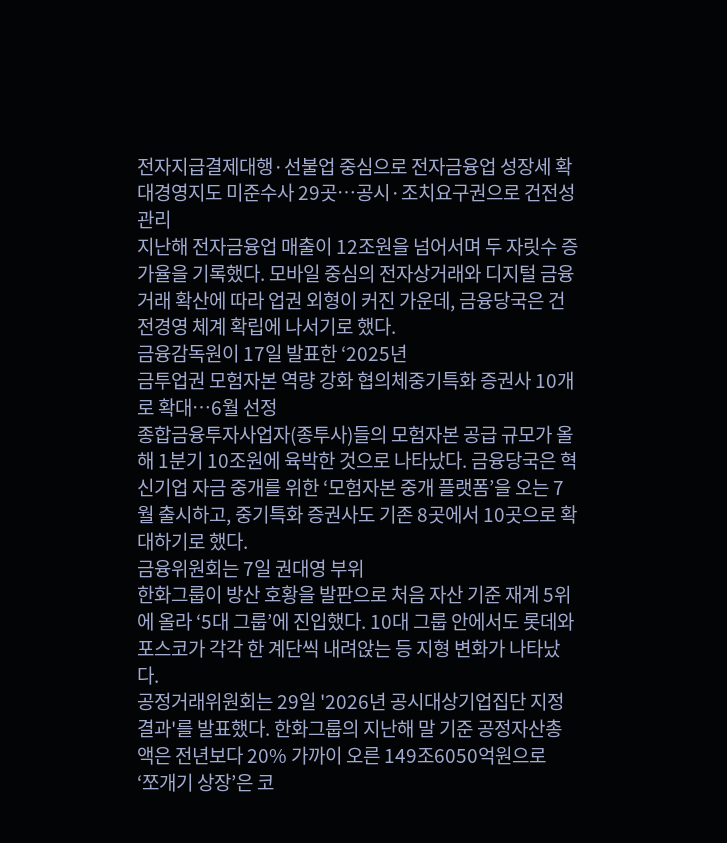전자지급결제대행·선불업 중심으로 전자금융업 성장세 확대경영지도 미준수사 29곳⋯공시·조치요구권으로 건전성 관리
지난해 전자금융업 매출이 12조원을 넘어서며 두 자릿수 증가율을 기록했다. 모바일 중심의 전자상거래와 디지털 금융거래 확산에 따라 업권 외형이 커진 가운데, 금융당국은 건전경영 체계 확립에 나서기로 했다.
금융감독원이 17일 발표한 ‘2025년
금투업권 모험자본 역량 강화 협의체중기특화 증권사 10개로 확대…6월 선정
종합금융투자사업자(종투사)들의 모험자본 공급 규모가 올해 1분기 10조원에 육박한 것으로 나타났다. 금융당국은 혁신기업 자금 중개를 위한 ‘모험자본 중개 플랫폼’을 오는 7월 출시하고, 중기특화 증권사도 기존 8곳에서 10곳으로 확대하기로 했다.
금융위원회는 7일 권대영 부위
한화그룹이 방산 호황을 발판으로 처음 자산 기준 재계 5위에 올라 ‘5대 그룹’에 진입했다. 10대 그룹 안에서도 롯데와 포스코가 각각 한 계단씩 내려앉는 등 지형 변화가 나타났다.
공정거래위원회는 29일 '2026년 공시대상기업집단 지정 결과'를 발표했다. 한화그룹의 지난해 말 기준 공정자산총액은 전년보다 20% 가까이 오른 149조6050억원으로
‘쪼개기 상장’은 코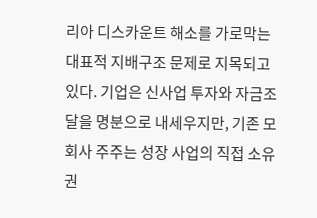리아 디스카운트 해소를 가로막는 대표적 지배구조 문제로 지목되고 있다. 기업은 신사업 투자와 자금조달을 명분으로 내세우지만, 기존 모회사 주주는 성장 사업의 직접 소유권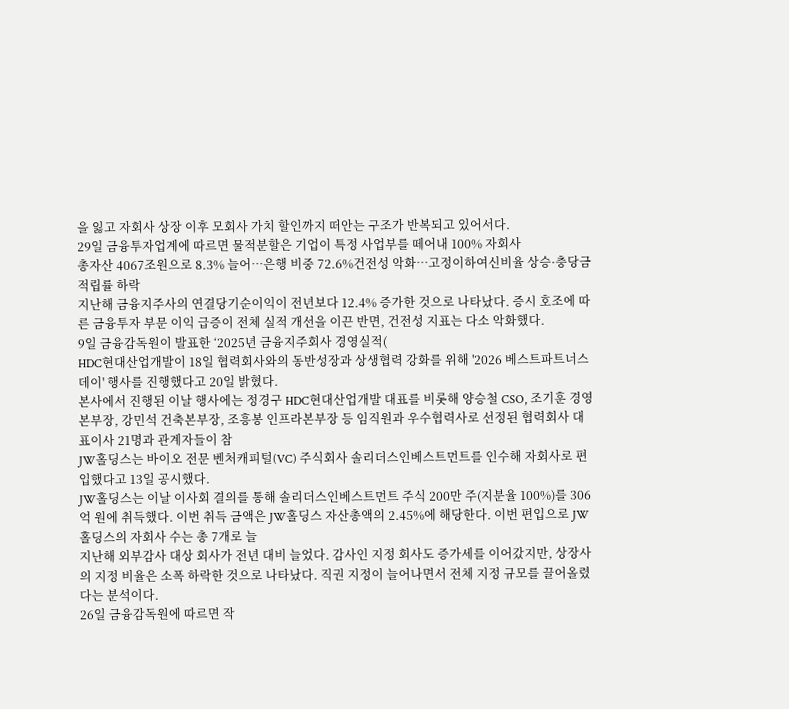을 잃고 자회사 상장 이후 모회사 가치 할인까지 떠안는 구조가 반복되고 있어서다.
29일 금융투자업계에 따르면 물적분할은 기업이 특정 사업부를 떼어내 100% 자회사
총자산 4067조원으로 8.3% 늘어⋯은행 비중 72.6%건전성 악화⋯고정이하여신비율 상승·충당금적립률 하락
지난해 금융지주사의 연결당기순이익이 전년보다 12.4% 증가한 것으로 나타났다. 증시 호조에 따른 금융투자 부문 이익 급증이 전체 실적 개선을 이끈 반면, 건전성 지표는 다소 악화했다.
9일 금융감독원이 발표한 ‘2025년 금융지주회사 경영실적(
HDC현대산업개발이 18일 협력회사와의 동반성장과 상생협력 강화를 위해 '2026 베스트파트너스데이' 행사를 진행했다고 20일 밝혔다.
본사에서 진행된 이날 행사에는 정경구 HDC현대산업개발 대표를 비롯해 양승철 CSO, 조기훈 경영본부장, 강민석 건축본부장, 조흥봉 인프라본부장 등 임직원과 우수협력사로 선정된 협력회사 대표이사 21명과 관계자들이 참
JW홀딩스는 바이오 전문 벤처캐피털(VC) 주식회사 솔리더스인베스트먼트를 인수해 자회사로 편입했다고 13일 공시했다.
JW홀딩스는 이날 이사회 결의를 통해 솔리더스인베스트먼트 주식 200만 주(지분율 100%)를 306억 원에 취득했다. 이번 취득 금액은 JW홀딩스 자산총액의 2.45%에 해당한다. 이번 편입으로 JW홀딩스의 자회사 수는 총 7개로 늘
지난해 외부감사 대상 회사가 전년 대비 늘었다. 감사인 지정 회사도 증가세를 이어갔지만, 상장사의 지정 비율은 소폭 하락한 것으로 나타났다. 직권 지정이 늘어나면서 전체 지정 규모를 끌어올렸다는 분석이다.
26일 금융감독원에 따르면 작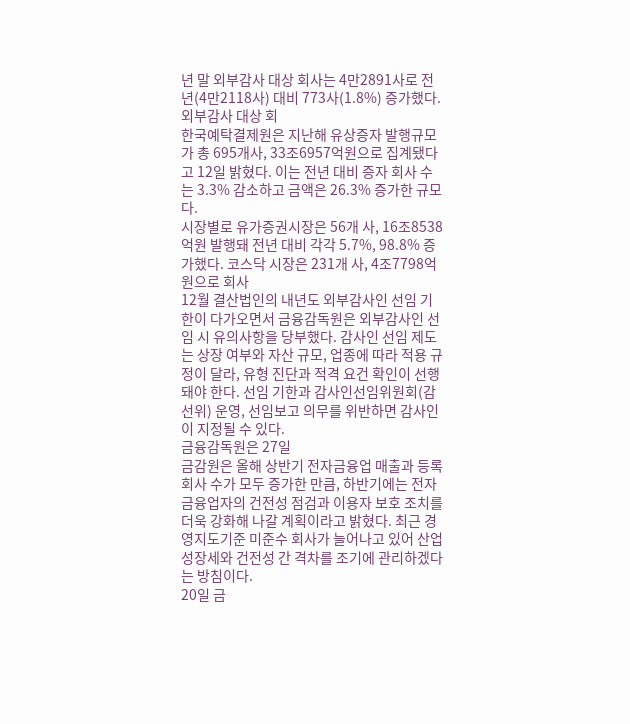년 말 외부감사 대상 회사는 4만2891사로 전년(4만2118사) 대비 773사(1.8%) 증가했다. 외부감사 대상 회
한국예탁결제원은 지난해 유상증자 발행규모가 총 695개사, 33조6957억원으로 집계됐다고 12일 밝혔다. 이는 전년 대비 증자 회사 수는 3.3% 감소하고 금액은 26.3% 증가한 규모다.
시장별로 유가증권시장은 56개 사, 16조8538억원 발행돼 전년 대비 각각 5.7%, 98.8% 증가했다. 코스닥 시장은 231개 사, 4조7798억원으로 회사
12월 결산법인의 내년도 외부감사인 선임 기한이 다가오면서 금융감독원은 외부감사인 선임 시 유의사항을 당부했다. 감사인 선임 제도는 상장 여부와 자산 규모, 업종에 따라 적용 규정이 달라, 유형 진단과 적격 요건 확인이 선행돼야 한다. 선임 기한과 감사인선임위원회(감선위) 운영, 선임보고 의무를 위반하면 감사인이 지정될 수 있다.
금융감독원은 27일
금감원은 올해 상반기 전자금융업 매출과 등록 회사 수가 모두 증가한 만큼, 하반기에는 전자금융업자의 건전성 점검과 이용자 보호 조치를 더욱 강화해 나갈 계획이라고 밝혔다. 최근 경영지도기준 미준수 회사가 늘어나고 있어 산업 성장세와 건전성 간 격차를 조기에 관리하겠다는 방침이다.
20일 금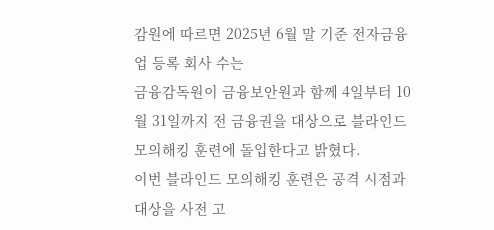감원에 따르면 2025년 6월 말 기준 전자금융업 등록 회사 수는
금융감독원이 금융보안원과 함께 4일부터 10월 31일까지 전 금융권을 대상으로 블라인드 모의해킹 훈련에 돌입한다고 밝혔다.
이번 블라인드 모의해킹 훈련은 공격 시점과 대상을 사전 고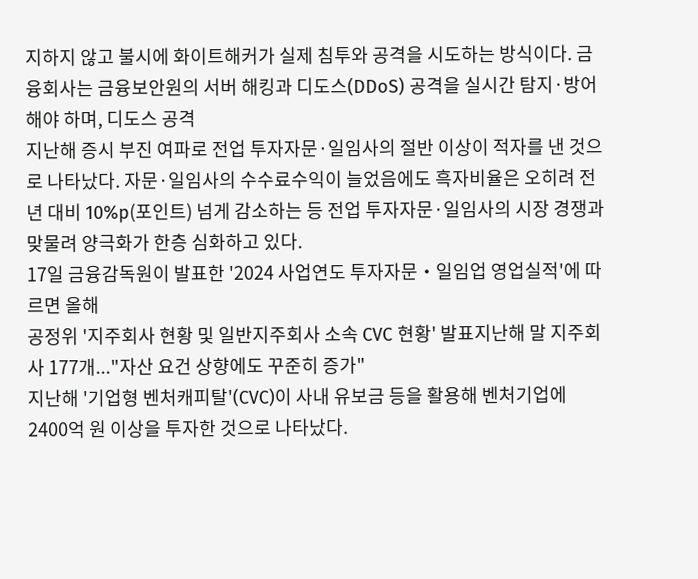지하지 않고 불시에 화이트해커가 실제 침투와 공격을 시도하는 방식이다. 금융회사는 금융보안원의 서버 해킹과 디도스(DDoS) 공격을 실시간 탐지·방어해야 하며, 디도스 공격
지난해 증시 부진 여파로 전업 투자자문·일임사의 절반 이상이 적자를 낸 것으로 나타났다. 자문·일임사의 수수료수익이 늘었음에도 흑자비율은 오히려 전년 대비 10%p(포인트) 넘게 감소하는 등 전업 투자자문·일임사의 시장 경쟁과 맞물려 양극화가 한층 심화하고 있다.
17일 금융감독원이 발표한 '2024 사업연도 투자자문・일임업 영업실적'에 따르면 올해
공정위 '지주회사 현황 및 일반지주회사 소속 CVC 현황' 발표지난해 말 지주회사 177개..."자산 요건 상향에도 꾸준히 증가"
지난해 '기업형 벤처캐피탈'(CVC)이 사내 유보금 등을 활용해 벤처기업에 2400억 원 이상을 투자한 것으로 나타났다.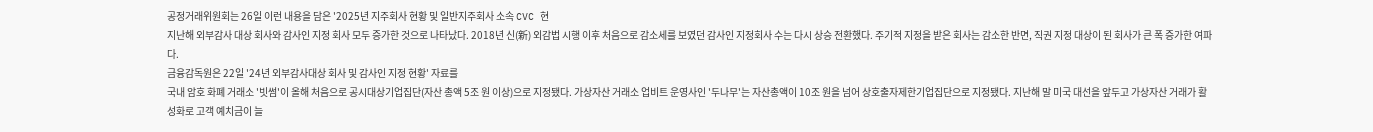공정거래위원회는 26일 이런 내용을 담은 '2025년 지주회사 현황 및 일반지주회사 소속 CVC 현
지난해 외부감사 대상 회사와 감사인 지정 회사 모두 증가한 것으로 나타났다. 2018년 신(新) 외감법 시행 이후 처음으로 감소세를 보였던 감사인 지정회사 수는 다시 상승 전환했다. 주기적 지정을 받은 회사는 감소한 반면, 직권 지정 대상이 된 회사가 큰 폭 증가한 여파다.
금융감독원은 22일 '24년 외부감사대상 회사 및 감사인 지정 현황' 자료를
국내 암호 화폐 거래소 '빗썸'이 올해 처음으로 공시대상기업집단(자산 총액 5조 원 이상)으로 지정됐다. 가상자산 거래소 업비트 운영사인 '두나무'는 자산총액이 10조 원을 넘어 상호출자제한기업집단으로 지정됐다. 지난해 말 미국 대선을 앞두고 가상자산 거래가 활성화로 고객 예치금이 늘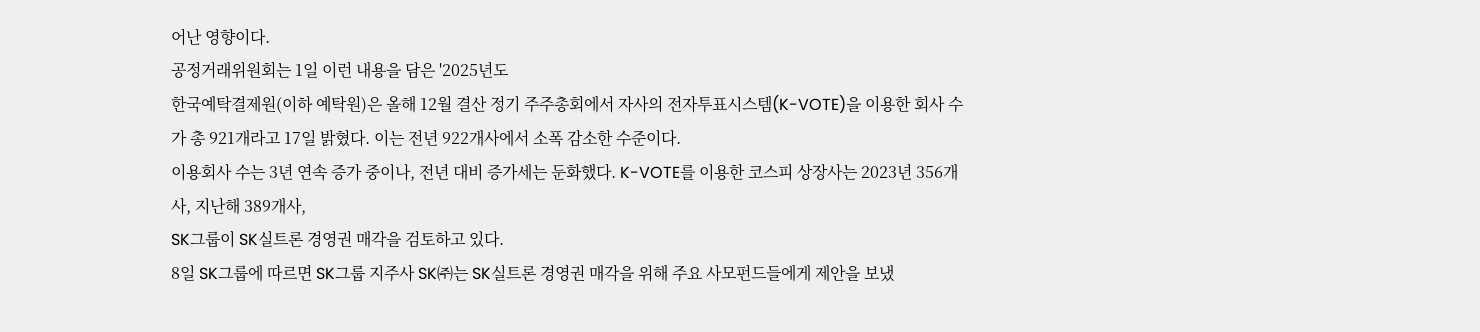어난 영향이다.
공정거래위원회는 1일 이런 내용을 담은 '2025년도
한국예탁결제원(이하 예탁원)은 올해 12월 결산 정기 주주총회에서 자사의 전자투표시스템(K-VOTE)을 이용한 회사 수가 총 921개라고 17일 밝혔다. 이는 전년 922개사에서 소폭 감소한 수준이다.
이용회사 수는 3년 연속 증가 중이나, 전년 대비 증가세는 둔화했다. K-VOTE를 이용한 코스피 상장사는 2023년 356개사, 지난해 389개사,
SK그룹이 SK실트론 경영권 매각을 검토하고 있다.
8일 SK그룹에 따르면 SK그룹 지주사 SK㈜는 SK실트론 경영권 매각을 위해 주요 사모펀드들에게 제안을 보냈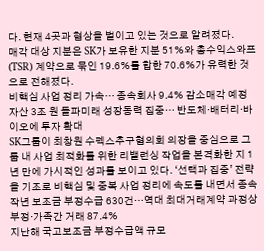다. 현재 4곳과 협상을 벌이고 있는 것으로 알려졌다.
매각 대상 지분은 SK가 보유한 지분 51%와 총수익스와프(TSR) 계약으로 묶인 19.6%를 합한 70.6%가 유력한 것으로 전해졌다.
비핵심 사업 정리 가속… 종속회사 9.4% 감소매각 예정 자산 3조 원 돌파미래 성장동력 집중… 반도체·배터리·바이오에 투자 확대
SK그룹이 최창원 수펙스추구협의회 의장을 중심으로 그룹 내 사업 최적화를 위한 리밸런싱 작업을 본격화한 지 1년 만에 가시적인 성과를 보이고 있다. ‘선택과 집중’ 전략을 기조로 비핵심 및 중복 사업 정리에 속도를 내면서 종속
작년 보조금 부정수급 630건…역대 최대거래계약 과정상 부정·가족간 거래 87.4%
지난해 국고보조금 부정수급액 규모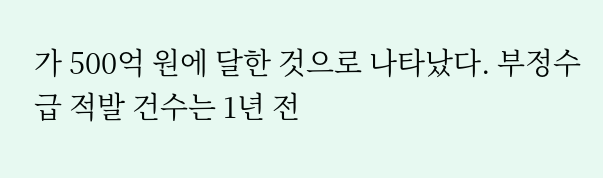가 500억 원에 달한 것으로 나타났다. 부정수급 적발 건수는 1년 전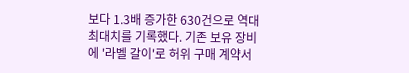보다 1.3배 증가한 630건으로 역대 최대치를 기록했다. 기존 보유 장비에 '라벨 갈이'로 허위 구매 계약서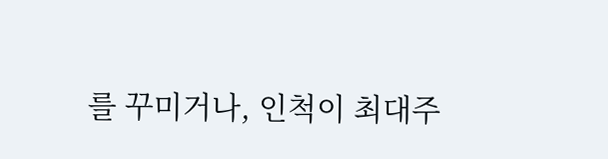를 꾸미거나, 인척이 최대주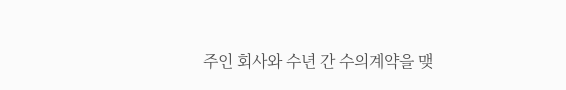주인 회사와 수년 간 수의계약을 맺